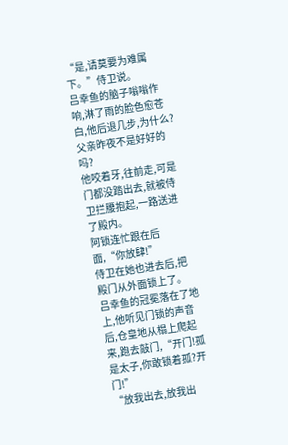“是,请莫要为难属下。”侍卫说。
吕幸鱼的脑子嗡嗡作响,淋了雨的脸色愈苍白,他后退几步,为什么?父亲昨夜不是好好的吗?
他咬着牙,往前走,可是门都没踏出去,就被侍卫拦腰抱起,一路送进了殿内。
阿锁连忙跟在后面,“你放肆!”
侍卫在她也进去后,把殿门从外面锁上了。
吕幸鱼的冠冕落在了地上,他听见门锁的声音后,仓皇地从榻上爬起来,跑去敲门,“开门!孤是太子,你敢锁着孤?开门!”
“放我出去,放我出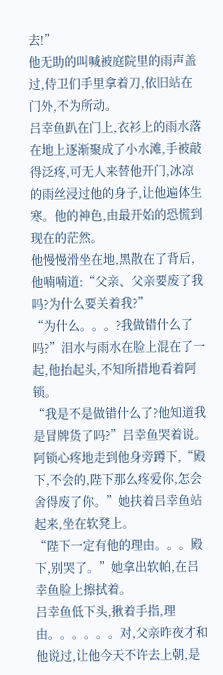去!”
他无助的叫喊被庭院里的雨声盖过,侍卫们手里拿着刀,依旧站在门外,不为所动。
吕幸鱼趴在门上,衣衫上的雨水落在地上逐渐聚成了小水滩,手被敲得泛疼,可无人来替他开门,冰凉的雨丝浸过他的身子,让他遍体生寒。他的神色,由最开始的恐慌到现在的茫然。
他慢慢滑坐在地,黑散在了背后,他喃喃道:“父亲、父亲要废了我吗?为什么要关着我?”
“为什么。。。?我做错什么了吗?”泪水与雨水在脸上混在了一起,他抬起头,不知所措地看着阿锁。
“我是不是做错什么了?他知道我是冒牌货了吗?”吕幸鱼哭着说。
阿锁心疼地走到他身旁蹲下,“殿下,不会的,陛下那么疼爱你,怎会舍得废了你。”她扶着吕幸鱼站起来,坐在软凳上。
“陛下一定有他的理由。。。殿下,别哭了。”她拿出软帕,在吕幸鱼脸上擦拭着。
吕幸鱼低下头,揪着手指,理由。。。。。。对,父亲昨夜才和他说过,让他今天不许去上朝,是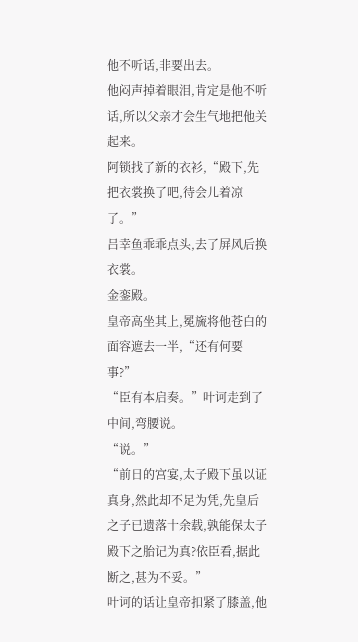他不听话,非要出去。
他闷声掉着眼泪,肯定是他不听话,所以父亲才会生气地把他关起来。
阿锁找了新的衣衫,“殿下,先把衣裳换了吧,待会儿着凉了。”
吕幸鱼乖乖点头,去了屏风后换衣裳。
金銮殿。
皇帝高坐其上,冕旒将他苍白的面容遮去一半,“还有何要事?”
“臣有本启奏。”叶诃走到了中间,弯腰说。
“说。”
“前日的宫宴,太子殿下虽以证真身,然此却不足为凭,先皇后之子已遗落十余载,孰能保太子殿下之胎记为真?依臣看,据此断之,甚为不妥。”
叶诃的话让皇帝扣紧了膝盖,他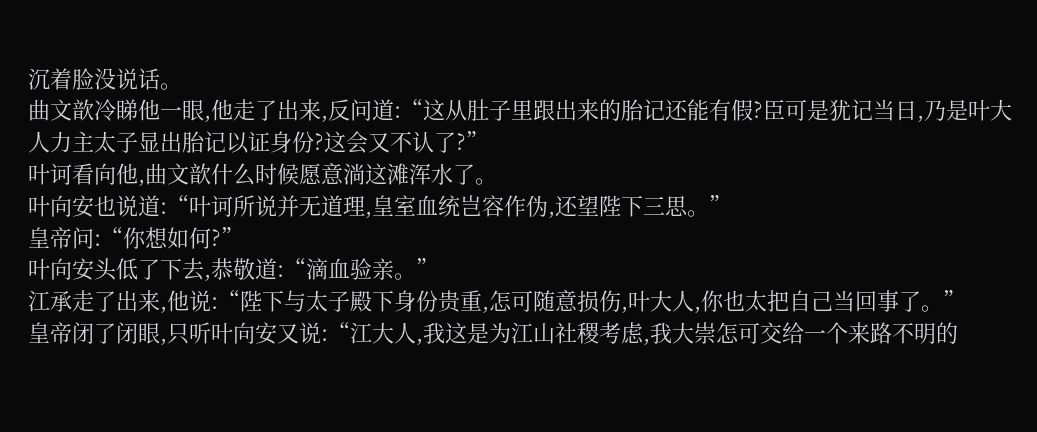沉着脸没说话。
曲文歆冷睇他一眼,他走了出来,反问道:“这从肚子里跟出来的胎记还能有假?臣可是犹记当日,乃是叶大人力主太子显出胎记以证身份?这会又不认了?”
叶诃看向他,曲文歆什么时候愿意淌这滩浑水了。
叶向安也说道:“叶诃所说并无道理,皇室血统岂容作伪,还望陛下三思。”
皇帝问:“你想如何?”
叶向安头低了下去,恭敬道:“滴血验亲。”
江承走了出来,他说:“陛下与太子殿下身份贵重,怎可随意损伤,叶大人,你也太把自己当回事了。”
皇帝闭了闭眼,只听叶向安又说:“江大人,我这是为江山社稷考虑,我大崇怎可交给一个来路不明的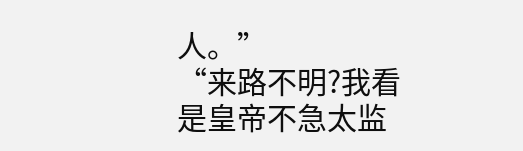人。”
“来路不明?我看是皇帝不急太监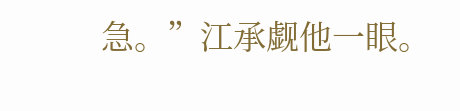急。”江承觑他一眼。